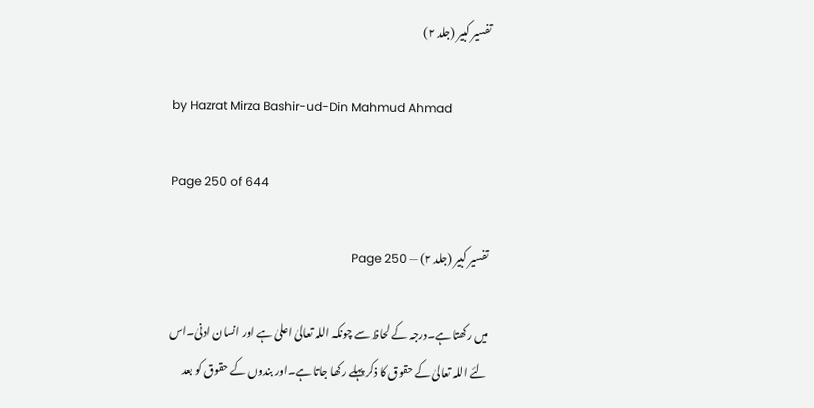تفسیر کبیر (جلد ۲)

by Hazrat Mirza Bashir-ud-Din Mahmud Ahmad

Page 250 of 644

تفسیر کبیر (جلد ۲) — Page 250

میں رکھتا ہے۔درجہ کے لحاظ سے چونکہ اللہ تعالیٰ اعلیٰ ہے اور انسان ادنیٰ۔اس لئے اللہ تعالیٰ کے حقوق کا ذکر پہلے رکھا جاتا ہے۔اور بندوں کے حقوق کو بعد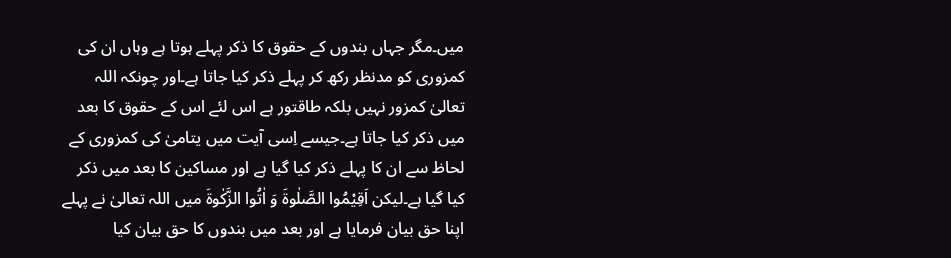میں۔مگر جہاں بندوں کے حقوق کا ذکر پہلے ہوتا ہے وہاں ان کی کمزوری کو مدنظر رکھ کر پہلے ذکر کیا جاتا ہے۔اور چونکہ اللہ تعالیٰ کمزور نہیں بلکہ طاقتور ہے اس لئے اس کے حقوق کا بعد میں ذکر کیا جاتا ہے۔جیسے اِسی آیت میں یتامیٰ کی کمزوری کے لحاظ سے ان کا پہلے ذکر کیا گیا ہے اور مساکین کا بعد میں ذکر کیا گیا ہے۔لیکن اَقِيْمُوا الصَّلٰوةَ وَ اٰتُوا الزَّكٰوةَ میں اللہ تعالیٰ نے پہلے اپنا حق بیان فرمایا ہے اور بعد میں بندوں کا حق بیان کیا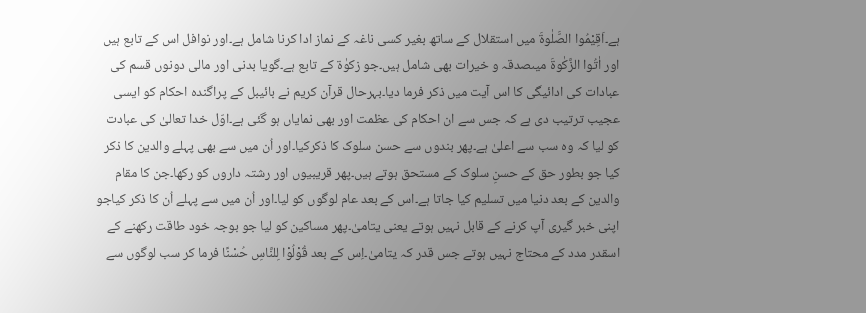ہے۔اَقِيْمُوا الصَّلٰوةَ میں استقلال کے ساتھ بغیر کسی ناغہ کے نماز ادا کرنا شامل ہے۔اور نوافل اس کے تابع ہیں اور اٰتُوا الزَّكٰوةَ میںصدقہ و خیرات بھی شامل ہیں۔جو زکوٰۃ کے تابع ہے۔گویا بدنی اور مالی دونوں قسم کی عبادات کی ادائیگی کا اس آیت میں ذکر فرما دیا۔بہرحال قرآن کریم نے بائیبل کے پراگندہ احکام کو ایسی عجیب ترتیب دی ہے کہ جس سے ان احکام کی عظمت اور بھی نمایاں ہو گئی ہے۔اوّل خدا تعالیٰ کی عبادت کو لیا کہ وہ سب سے اعلیٰ ہے۔پھر بندوں سے حسن سلوک کا ذکرکیا۔اور اُن میں سے بھی پہلے والدین کا ذکر کیا جو بطور حق کے حسنِ سلوک کے مستحق ہوتے ہیں۔پھر قریبیوں اور رشتہ داروں کو رکھا۔جن کا مقام والدین کے بعد دنیا میں تسلیم کیا جاتا ہے۔اس کے بعد عام لوگوں کو لیا۔اور اُن میں سے پہلے اُن کا ذکر کیاجو اپنی خبر گیری آپ کرنے کے قابل نہیں ہوتے یعنی یتامیٰ۔پھر مساکین کو لیا جو بوجہ خود طاقت رکھنے کے اسقدر مدد کے محتاج نہیں ہوتے جس قدر کہ یتامیٰ۔اِس کے بعد قُوْلُوْا لِلنَّاسِ حُسْنًا فرما کر سب لوگوں سے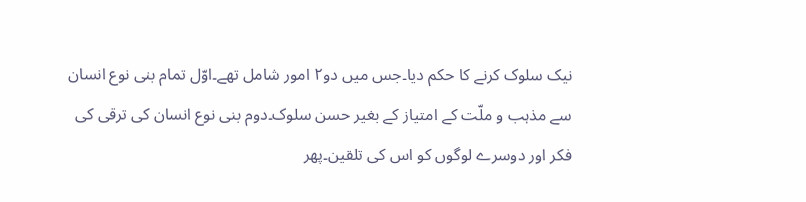نیک سلوک کرنے کا حکم دیا۔جس میں دو۲ امور شامل تھے۔اوّل تمام بنی نوع انسان سے مذہب و ملّت کے امتیاز کے بغیر حسن سلوک۔دوم بنی نوع انسان کی ترقی کی فکر اور دوسرے لوگوں کو اس کی تلقین۔پھر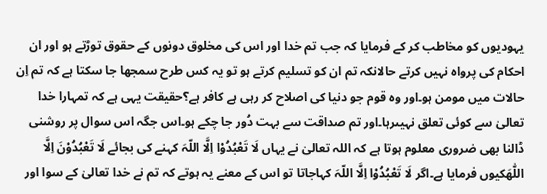یہودیوں کو مخاطب کر کے فرمایا کہ جب تم خدا اور اس کی مخلوق دونوں کے حقوق توڑتے ہو اور ان احکام کی پرواہ نہیں کرتے حالانکہ تم ان کو تسلیم کرتے ہو تو یہ کس طرح سمجھا جا سکتا ہے کہ تم اِن حالات میں مومن ہو۔اور وہ قوم جو دنیا کی اصلاح کر رہی ہے کافر ہے؟حقیقت یہی ہے کہ تمہارا خدا تعالیٰ سے کوئی تعلق نہیںرہا۔اور تم صداقت سے بہت دُور جا چکے ہو۔اس جگہ اس سوال پر روشنی ڈالنا بھی ضروری معلوم ہوتا ہے کہ اللہ تعالیٰ نے یہاں لَا تَعْبُدُوْا اِلَّا اللّہَ کہنے کی بجائے لَا تَعْبُدُوْنَ اِلَّا اللّٰهَکیوں فرمایا ہے۔اگر لَا تَعْبُدُوْا اِلَّا اللّہَ کہاجاتا تو اس کے معنے یہ ہوتے کہ تم نے خدا تعالیٰ کے سوا اور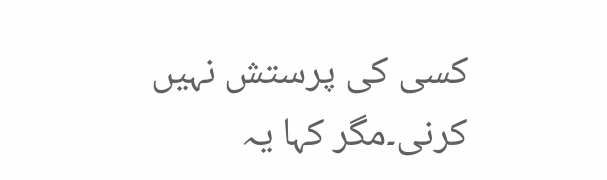کسی کی پرستش نہیں کرنی۔مگر کہا یہ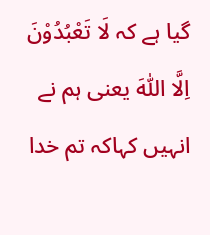گیا ہے کہ لَا تَعْبُدُوْنَ اِلَّا اللّٰهَ یعنی ہم نے انہیں کہاکہ تم خدا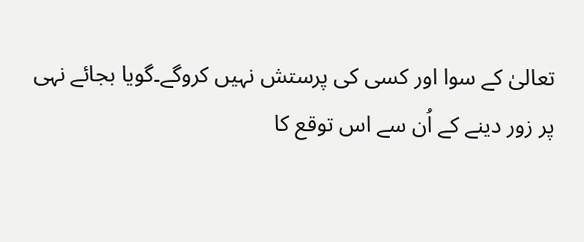تعالیٰ کے سوا اور کسی کی پرستش نہیں کروگے۔گویا بجائے نہی پر زور دینے کے اُن سے اس توقع کا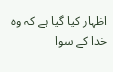اظہار کیا گیا ہے کہ وہ خدا کے سوا